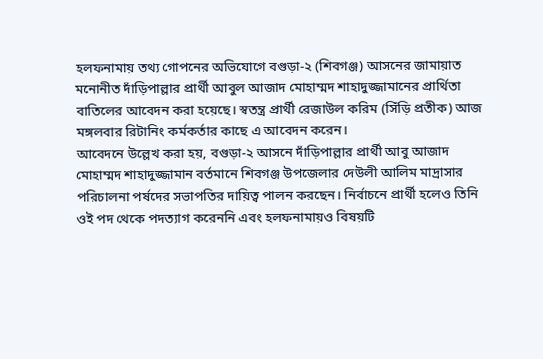হলফনামায় তথ্য গোপনের অভিযোগে বগুড়া-২ (শিবগঞ্জ) আসনের জামায়াত মনোনীত দাঁড়িপাল্লার প্রার্থী আবুল আজাদ মোহাম্মদ শাহাদুজ্জামানের প্রার্থিতা বাতিলের আবেদন করা হয়েছে। স্বতন্ত্র প্রার্থী রেজাউল করিম (সিঁড়ি প্রতীক) আজ মঙ্গলবার রিটানিং কর্মকর্তার কাছে এ আবেদন করেন।
আবেদনে উল্লেখ করা হয়, বগুড়া-২ আসনে দাঁড়িপাল্লার প্রার্থী আবু আজাদ মোহাম্মদ শাহাদুজ্জামান বর্তমানে শিবগঞ্জ উপজেলার দেউলী আলিম মাদ্রাসার পরিচালনা পর্ষদের সভাপতির দায়িত্ব পালন করছেন। নির্বাচনে প্রার্থী হলেও তিনি ওই পদ থেকে পদত্যাগ করেননি এবং হলফনামায়ও বিষয়টি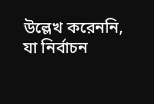উল্লেখ করেননি, যা নির্বাচন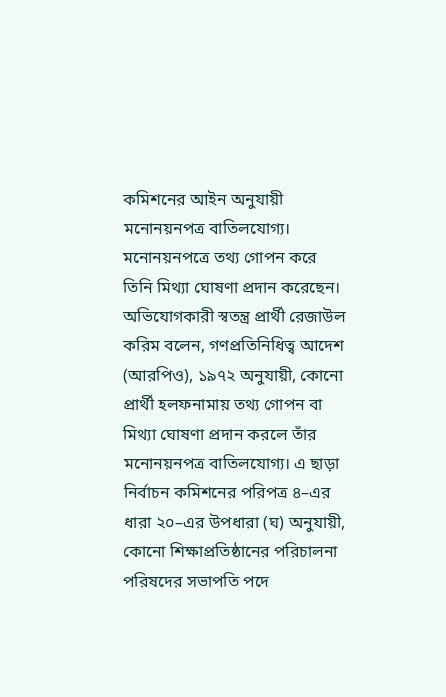কমিশনের আইন অনুযায়ী মনোনয়নপত্র বাতিলযোগ্য। মনোনয়নপত্রে তথ্য গোপন করে তিনি মিথ্যা ঘোষণা প্রদান করেছেন।
অভিযোগকারী স্বতন্ত্র প্রার্থী রেজাউল করিম বলেন, গণপ্রতিনিধিত্ব আদেশ (আরপিও), ১৯৭২ অনুযায়ী, কোনো প্রার্থী হলফনামায় তথ্য গোপন বা মিথ্যা ঘোষণা প্রদান করলে তাঁর মনোনয়নপত্র বাতিলযোগ্য। এ ছাড়া নির্বাচন কমিশনের পরিপত্র ৪–এর ধারা ২০–এর উপধারা (ঘ) অনুযায়ী, কোনো শিক্ষাপ্রতিষ্ঠানের পরিচালনা পরিষদের সভাপতি পদে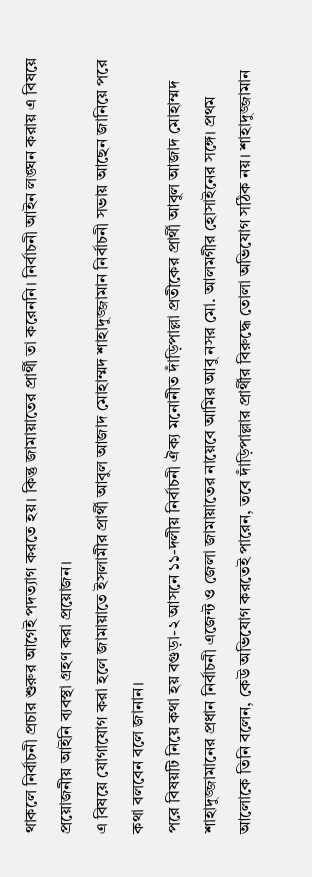থাকলে নির্বাচনী প্রচার শুরুর আগেই পদত্যাগ করতে হয়। কিন্তু জামায়াতের প্রার্থী তা করেননি। নির্বাচনী আইন লঙ্ঘন করায় এ বিষয়ে প্রয়োজনীয় আইনি ব্যবস্থা গ্রহণ করা প্রয়োজন।
এ বিষয়ে যোগাযোগ করা হলে জামায়াতে ইসলামীর প্রার্থী আবুল আজাদ মোহাম্মদ শাহাদুজ্জামান নির্বাচনী সভায় আছেন জানিয়ে পরে কথা বলবেন বলে জানান।
পরে বিষয়টি নিয়ে কথা হয় বগুড়া-২ আসনে ১১-দলীয় নির্বাচনী ঐক্য মনোনীত দাঁড়িপাল্লা প্রতীকের প্রার্থী আবুল আজাদ মোহাম্মদ শাহাদুজ্জামানের প্রধান নির্বাচনী এজেন্ট ও জেলা জামায়াতের নায়েবে আমির আবু নসর মো. আলমগীর হোসাইনের সঙ্গে। প্রথম আলোকে তিনি বলেন, কেউ অভিযোগ করতেই পারেন, তবে দাঁড়িপাল্লার প্রার্থীর বিরুদ্ধে তোলা অভিযোগ সঠিক নয়। শাহাদুজ্জামান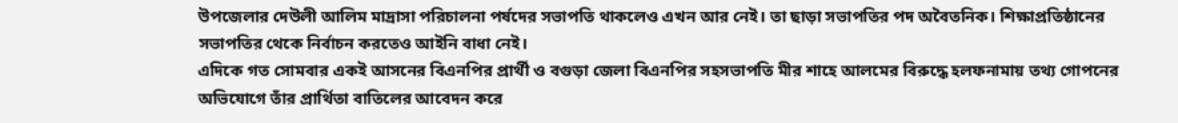উপজেলার দেউলী আলিম মাদ্রাসা পরিচালনা পর্ষদের সভাপতি থাকলেও এখন আর নেই। তা ছাড়া সভাপতির পদ অবৈতনিক। শিক্ষাপ্রতিষ্ঠানের সভাপতির থেকে নির্বাচন করতেও আইনি বাধা নেই।
এদিকে গত সোমবার একই আসনের বিএনপির প্রার্থী ও বগুড়া জেলা বিএনপির সহসভাপতি মীর শাহে আলমের বিরুদ্ধে হলফনামায় তথ্য গোপনের অভিযোগে তাঁর প্রার্থিতা বাতিলের আবেদন করে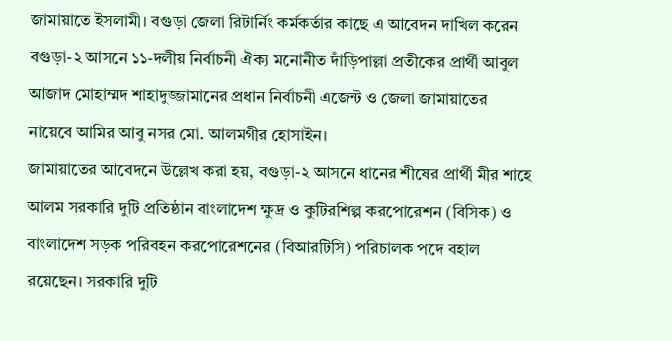জামায়াতে ইসলামী। বগুড়া জেলা রিটার্নিং কর্মকর্তার কাছে এ আবেদন দাখিল করেন বগুড়া-২ আসনে ১১-দলীয় নির্বাচনী ঐক্য মনোনীত দাঁড়িপাল্লা প্রতীকের প্রার্থী আবুল আজাদ মোহাম্মদ শাহাদুজ্জামানের প্রধান নির্বাচনী এজেন্ট ও জেলা জামায়াতের নায়েবে আমির আবু নসর মো. আলমগীর হোসাইন।
জামায়াতের আবেদনে উল্লেখ করা হয়, বগুড়া-২ আসনে ধানের শীষের প্রার্থী মীর শাহে আলম সরকারি দুটি প্রতিষ্ঠান বাংলাদেশ ক্ষুদ্র ও কুটিরশিল্প করপোরেশন (বিসিক) ও বাংলাদেশ সড়ক পরিবহন করপোরেশনের (বিআরটিসি) পরিচালক পদে বহাল রয়েছেন। সরকারি দুটি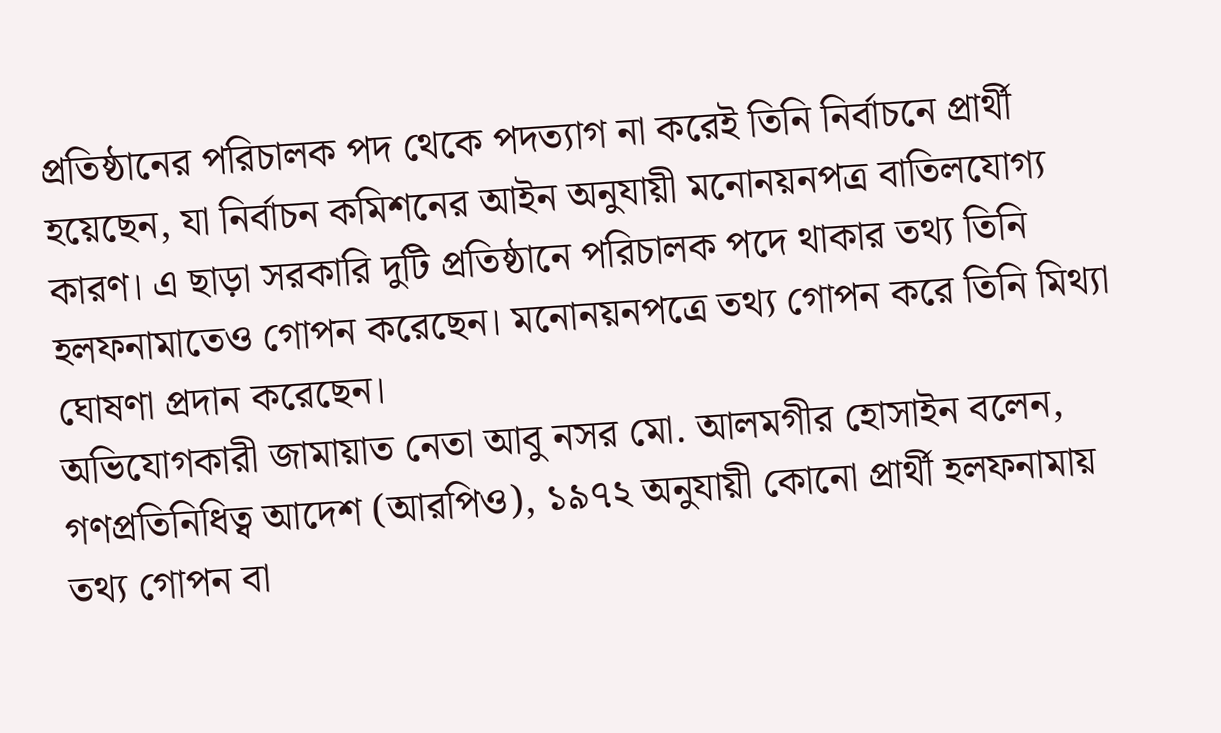প্রতিষ্ঠানের পরিচালক পদ থেকে পদত্যাগ না করেই তিনি নির্বাচনে প্রার্থী হয়েছেন, যা নির্বাচন কমিশনের আইন অনুযায়ী মনোনয়নপত্র বাতিলযোগ্য কারণ। এ ছাড়া সরকারি দুটি প্রতিষ্ঠানে পরিচালক পদে থাকার তথ্য তিনি হলফনামাতেও গোপন করেছেন। মনোনয়নপত্রে তথ্য গোপন করে তিনি মিথ্যা ঘোষণা প্রদান করেছেন।
অভিযোগকারী জামায়াত নেতা আবু নসর মো. আলমগীর হোসাইন বলেন, গণপ্রতিনিধিত্ব আদেশ (আরপিও), ১৯৭২ অনুযায়ী কোনো প্রার্থী হলফনামায় তথ্য গোপন বা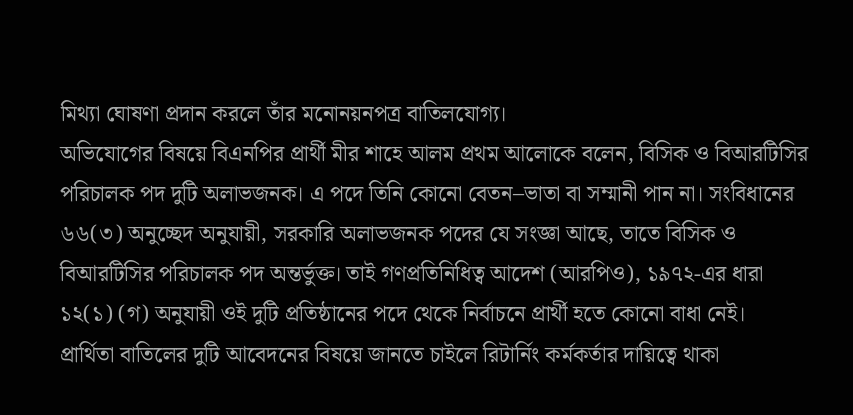মিথ্যা ঘোষণা প্রদান করলে তাঁর মনোনয়নপত্র বাতিলযোগ্য।
অভিযোগের বিষয়ে বিএনপির প্রার্থী মীর শাহে আলম প্রথম আলোকে বলেন, বিসিক ও বিআরটিসির পরিচালক পদ দুটি অলাভজনক। এ পদে তিনি কোনো বেতন–ভাতা বা সম্মানী পান না। সংবিধানের ৬৬(৩) অনুচ্ছেদ অনুযায়ী, সরকারি অলাভজনক পদের যে সংজ্ঞা আছে, তাতে বিসিক ও বিআরটিসির পরিচালক পদ অন্তর্ভুক্ত। তাই গণপ্রতিনিধিত্ব আদেশ (আরপিও), ১৯৭২-এর ধারা ১২(১) (গ) অনুযায়ী ওই দুটি প্রতিষ্ঠানের পদে থেকে নির্বাচনে প্রার্থী হতে কোনো বাধা নেই।
প্রার্থিতা বাতিলের দুটি আবেদনের বিষয়ে জানতে চাইলে রিটার্নিং কর্মকর্তার দায়িত্বে থাকা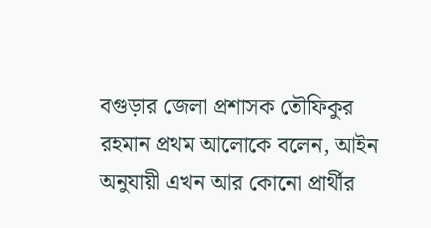বগুড়ার জেলা প্রশাসক তৌফিকুর রহমান প্রথম আলোকে বলেন, আইন অনুযায়ী এখন আর কোনো প্রার্থীর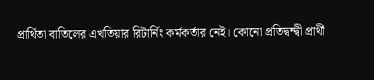প্রার্থিতা বাতিলের এখতিয়ার রিটার্নিং কর্মকর্তার নেই। কোনো প্রতিদ্বন্দ্বী প্রার্থী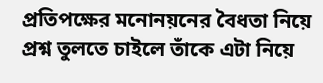প্রতিপক্ষের মনোনয়নের বৈধতা নিয়ে প্রশ্ন তুলতে চাইলে তাঁকে এটা নিয়ে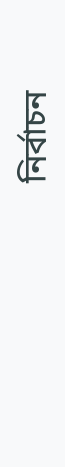নির্বাচন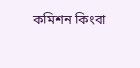কমিশন কিংবা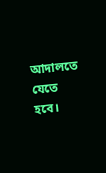আদালতে যেতে হবে।